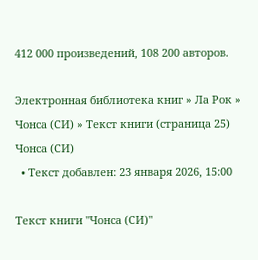412 000 произведений, 108 200 авторов.

Электронная библиотека книг » Ла Рок » Чонса (СИ) » Текст книги (страница 25)
Чонса (СИ)
  • Текст добавлен: 23 января 2026, 15:00

Текст книги "Чонса (СИ)"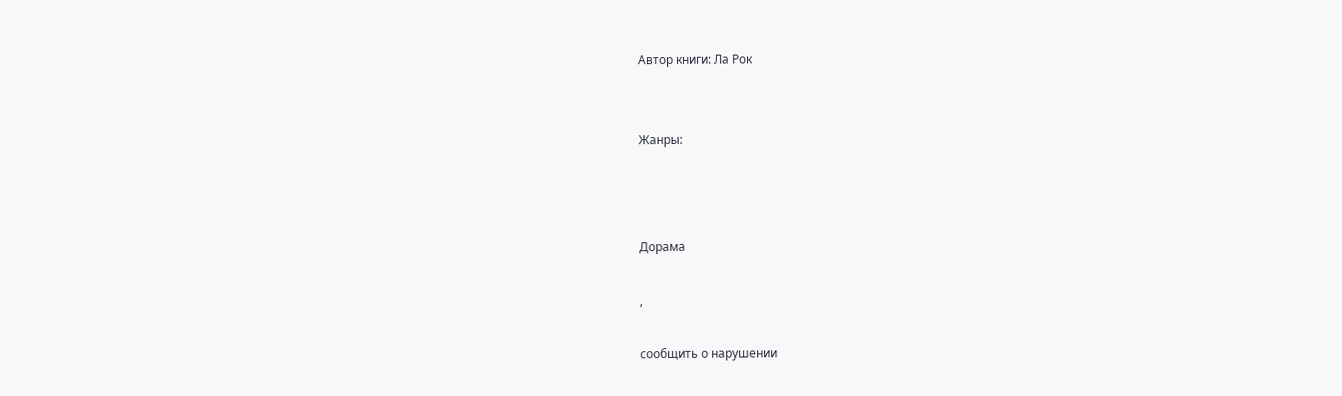Автор книги: Ла Рок


Жанры:



Дорама

,

сообщить о нарушении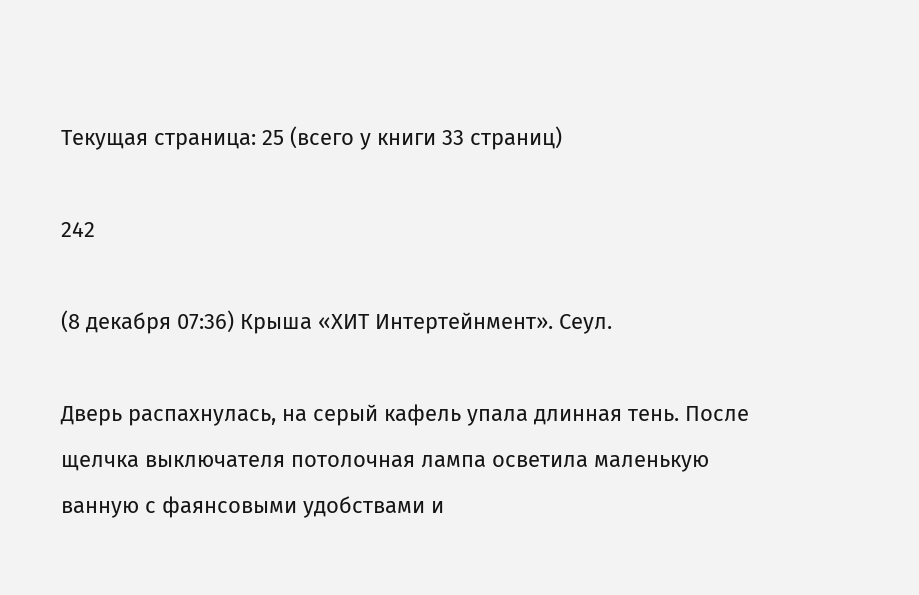Текущая страница: 25 (всего у книги 33 страниц)

242

(8 декабря 07:36) Крыша «ХИТ Интертейнмент». Сеул.

Дверь распахнулась, на серый кафель упала длинная тень. После щелчка выключателя потолочная лампа осветила маленькую ванную с фаянсовыми удобствами и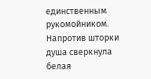единственным рукомойником. Напротив шторки душа сверкнула белая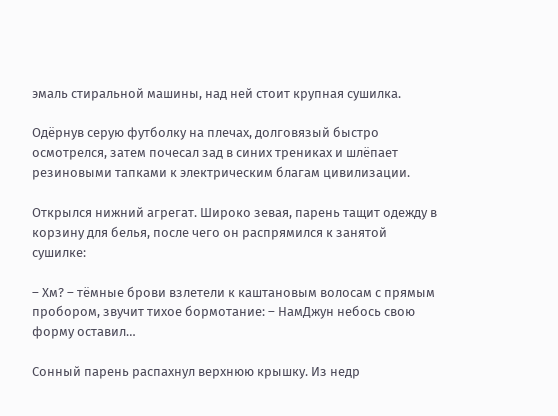эмаль стиральной машины, над ней стоит крупная сушилка.

Одёрнув серую футболку на плечах, долговязый быстро осмотрелся, затем почесал зад в синих трениках и шлёпает резиновыми тапками к электрическим благам цивилизации.

Открылся нижний агрегат. Широко зевая, парень тащит одежду в корзину для белья, после чего он распрямился к занятой сушилке:

– Хм? – тёмные брови взлетели к каштановым волосам с прямым пробором, звучит тихое бормотание: – НамДжун небось свою форму оставил…

Сонный парень распахнул верхнюю крышку. Из недр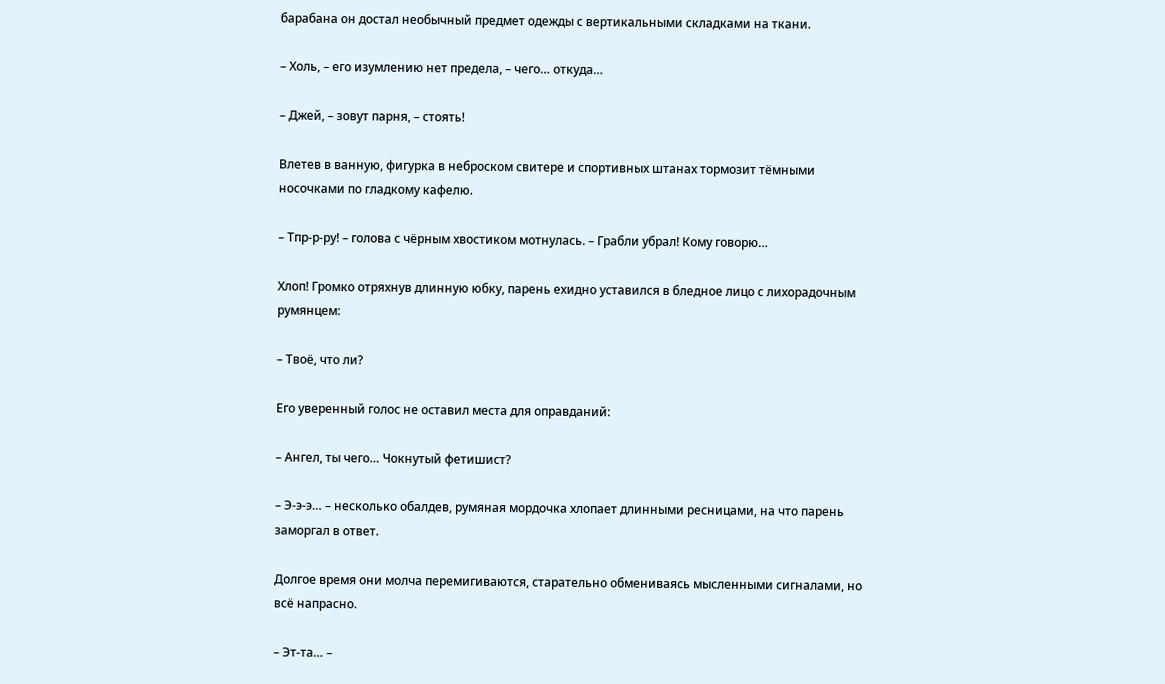барабана он достал необычный предмет одежды с вертикальными складками на ткани.

– Холь, – его изумлению нет предела, – чего… откуда…

– Джей, – зовут парня, – стоять!

Влетев в ванную, фигурка в неброском свитере и спортивных штанах тормозит тёмными носочками по гладкому кафелю.

– Тпр-р-ру! – голова с чёрным хвостиком мотнулась. – Грабли убрал! Кому говорю…

Хлоп! Громко отряхнув длинную юбку, парень ехидно уставился в бледное лицо с лихорадочным румянцем:

– Твоё, что ли?

Его уверенный голос не оставил места для оправданий:

– Ангел, ты чего… Чокнутый фетишист?

– Э-э-э… – несколько обалдев, румяная мордочка хлопает длинными ресницами, на что парень заморгал в ответ.

Долгое время они молча перемигиваются, старательно обмениваясь мысленными сигналами, но всё напрасно.

– Эт-та… –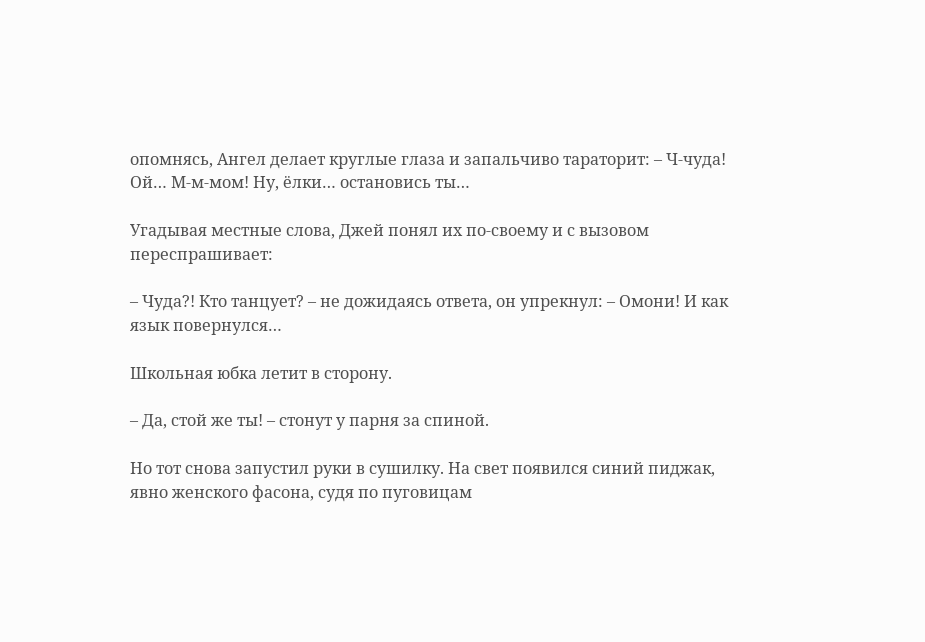опомнясь, Ангел делает круглые глаза и запальчиво тараторит: – Ч-чуда! Ой… М-м-мом! Ну, ёлки… остановись ты…

Угадывая местные слова, Джей понял их по-своему и с вызовом переспрашивает:

– Чуда?! Кто танцует? – не дожидаясь ответа, он упрекнул: – Омони! И как язык повернулся…

Школьная юбка летит в сторону.

– Да, стой же ты! – стонут у парня за спиной.

Но тот снова запустил руки в сушилку. На свет появился синий пиджак, явно женского фасона, судя по пуговицам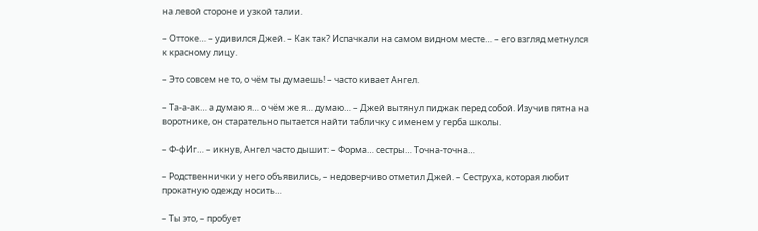на левой стороне и узкой талии.

– Оттоке… – удивился Джей. – Как так? Испачкали на самом видном месте… – его взгляд метнулся к красному лицу.

– Это совсем не то, о чём ты думаешь! – часто кивает Ангел.

– Та-а-ак… а думаю я… о чём же я… думаю… – Джей вытянул пиджак перед собой. Изучив пятна на воротнике, он старательно пытается найти табличку с именем у герба школы.

– Ф-фИг… – икнув, Ангел часто дышит: – Форма… сестры… Точна-точна…

– Родственнички у него объявились, – недоверчиво отметил Джей. – Сеструха, которая любит прокатную одежду носить…

– Ты это, – пробует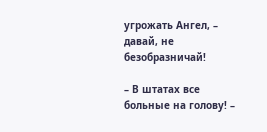угрожать Ангел, – давай, не безобразничай!

– В штатах все больные на голову! –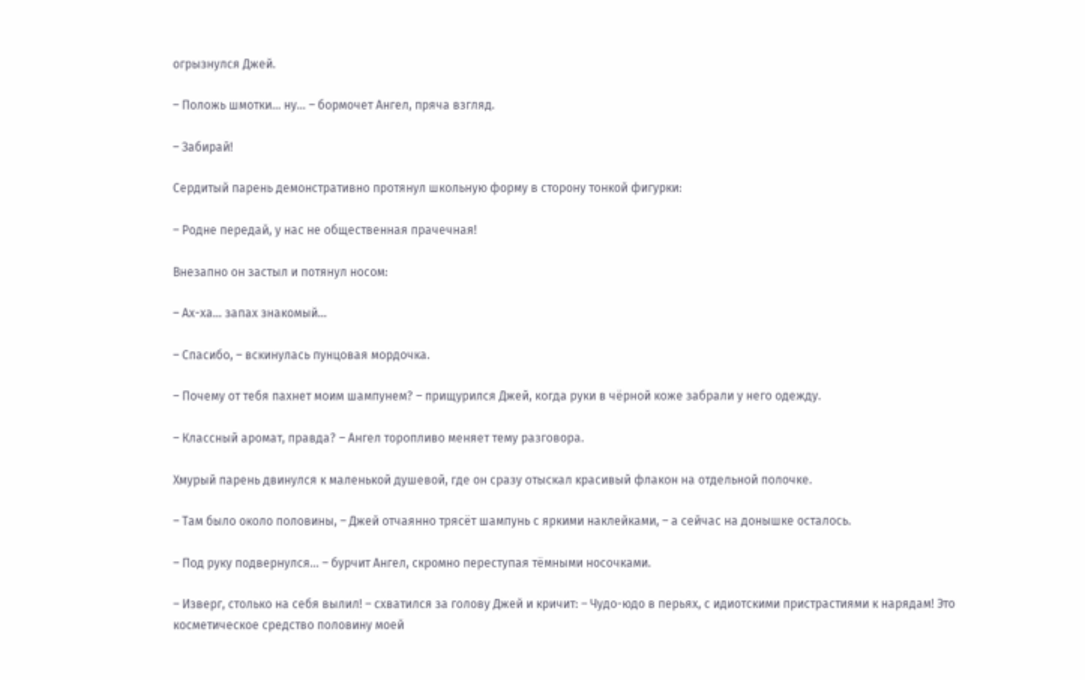огрызнулся Джей.

– Положь шмотки… ну… – бормочет Ангел, пряча взгляд.

– Забирай!

Сердитый парень демонстративно протянул школьную форму в сторону тонкой фигурки:

– Родне передай, у нас не общественная прачечная!

Внезапно он застыл и потянул носом:

– Ах-ха… запах знакомый…

– Спасибо, – вскинулась пунцовая мордочка.

– Почему от тебя пахнет моим шампунем? – прищурился Джей, когда руки в чёрной коже забрали у него одежду.

– Классный аромат, правда? – Ангел торопливо меняет тему разговора.

Хмурый парень двинулся к маленькой душевой, где он сразу отыскал красивый флакон на отдельной полочке.

– Там было около половины, – Джей отчаянно трясёт шампунь с яркими наклейками, – а сейчас на донышке осталось.

– Под руку подвернулся… – бурчит Ангел, скромно переступая тёмными носочками.

– Изверг, столько на себя вылил! – схватился за голову Джей и кричит: – Чудо-юдо в перьях, с идиотскими пристрастиями к нарядам! Это косметическое средство половину моей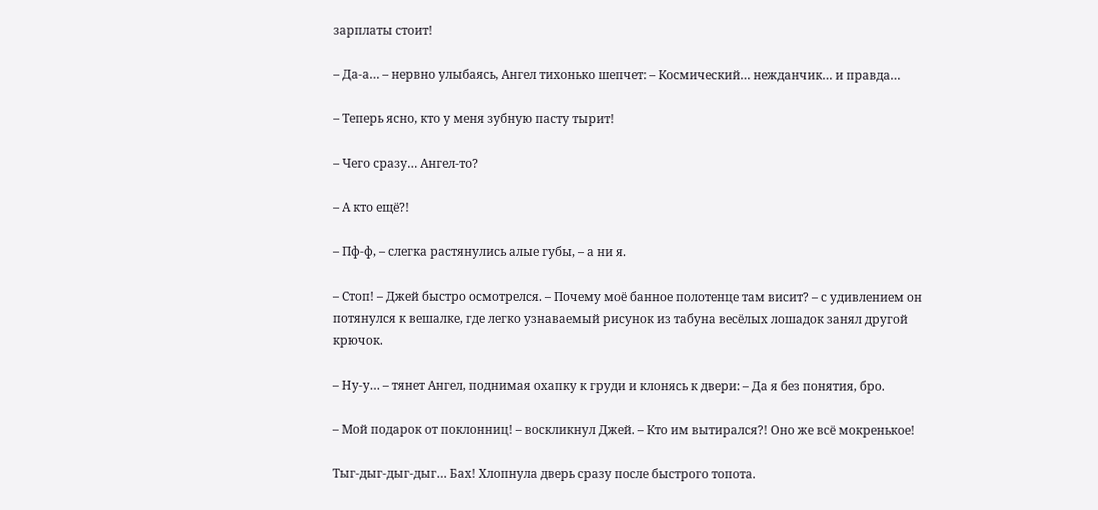зарплаты стоит!

– Да-а… – нервно улыбаясь, Ангел тихонько шепчет: – Космический… нежданчик… и правда…

– Теперь ясно, кто у меня зубную пасту тырит!

– Чего сразу… Ангел-то?

– А кто ещё?!

– Пф-ф, – слегка растянулись алые губы, – а ни я.

– Стоп! – Джей быстро осмотрелся. – Почему моё банное полотенце там висит? – с удивлением он потянулся к вешалке, где легко узнаваемый рисунок из табуна весёлых лошадок занял другой крючок.

– Ну-у… – тянет Ангел, поднимая охапку к груди и клонясь к двери: – Да я без понятия, бро.

– Мой подарок от поклонниц! – воскликнул Джей. – Кто им вытирался?! Оно же всё мокренькое!

Тыг-дыг-дыг-дыг… Бах! Хлопнула дверь сразу после быстрого топота.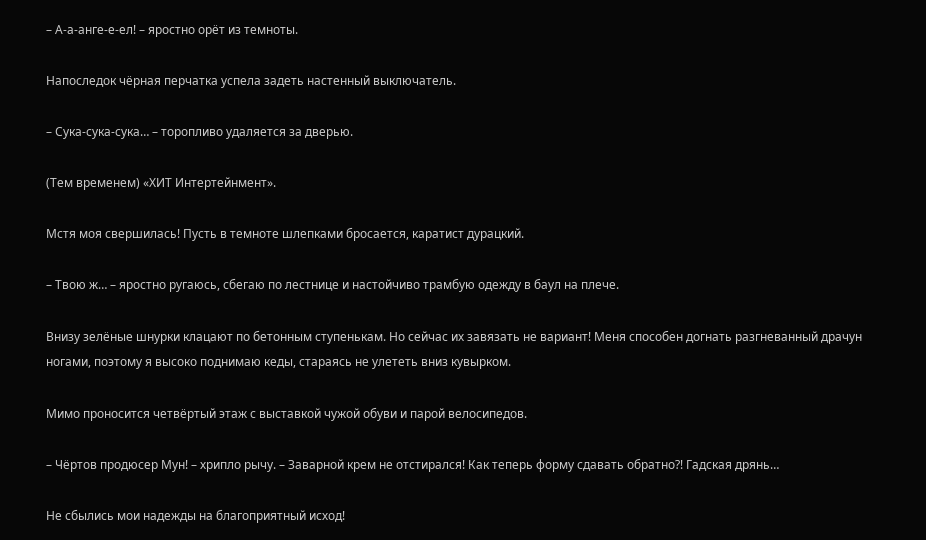– А-а-анге-е-ел! – яростно орёт из темноты.

Напоследок чёрная перчатка успела задеть настенный выключатель.

– Сука-сука-сука… – торопливо удаляется за дверью.

(Тем временем) «ХИТ Интертейнмент».

Мстя моя свершилась! Пусть в темноте шлепками бросается, каратист дурацкий.

– Твою ж… – яростно ругаюсь, сбегаю по лестнице и настойчиво трамбую одежду в баул на плече.

Внизу зелёные шнурки клацают по бетонным ступенькам. Но сейчас их завязать не вариант! Меня способен догнать разгневанный драчун ногами, поэтому я высоко поднимаю кеды, стараясь не улететь вниз кувырком.

Мимо проносится четвёртый этаж с выставкой чужой обуви и парой велосипедов.

– Чёртов продюсер Мун! – хрипло рычу. – Заварной крем не отстирался! Как теперь форму сдавать обратно?! Гадская дрянь…

Не сбылись мои надежды на благоприятный исход!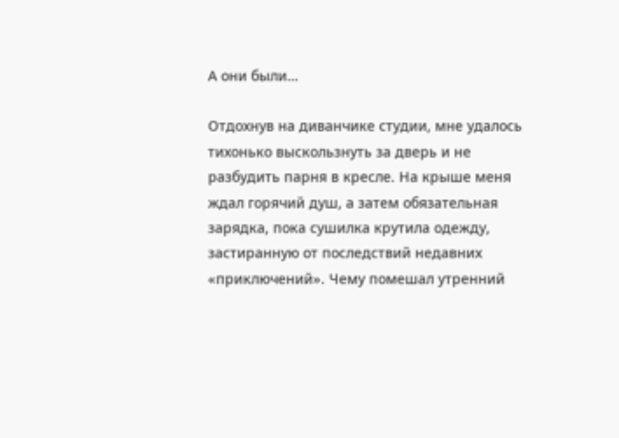А они были…

Отдохнув на диванчике студии, мне удалось тихонько выскользнуть за дверь и не разбудить парня в кресле. На крыше меня ждал горячий душ, а затем обязательная зарядка, пока сушилка крутила одежду, застиранную от последствий недавних «приключений». Чему помешал утренний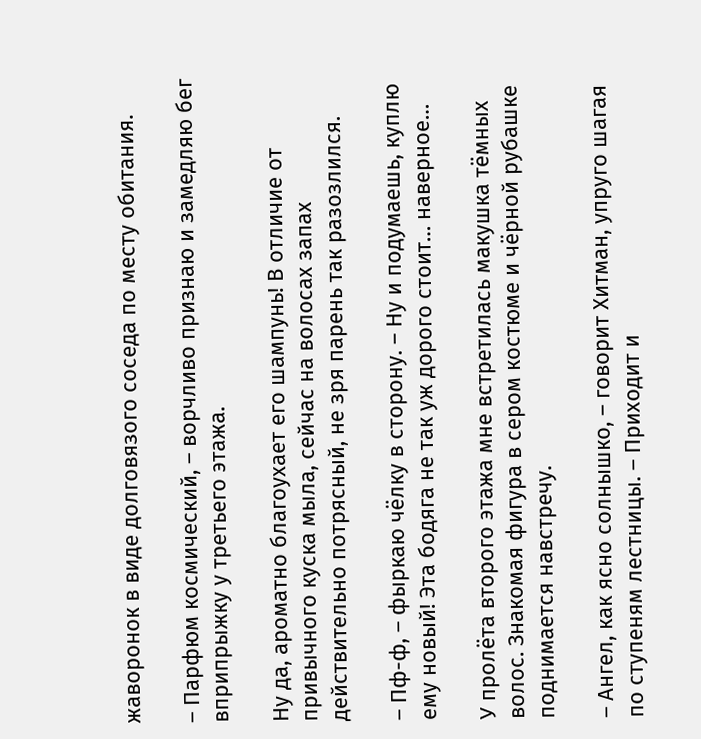жаворонок в виде долговязого соседа по месту обитания.

– Парфюм космический, – ворчливо признаю и замедляю бег вприпрыжку у третьего этажа.

Ну да, ароматно благоухает его шампунь! В отличие от привычного куска мыла, сейчас на волосах запах действительно потрясный, не зря парень так разозлился.

– Пф-ф, – фыркаю чёлку в сторону. – Ну и подумаешь, куплю ему новый! Эта бодяга не так уж дорого стоит… наверное…

У пролёта второго этажа мне встретилась макушка тёмных волос. Знакомая фигура в сером костюме и чёрной рубашке поднимается навстречу.

– Ангел, как ясно солнышко, – говорит Хитман, упруго шагая по ступеням лестницы. – Приходит и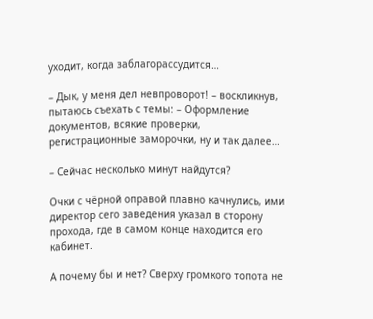уходит, когда заблагорассудится…

– Дык, у меня дел невпроворот! – воскликнув, пытаюсь съехать с темы: – Оформление документов, всякие проверки, регистрационные заморочки, ну и так далее…

– Сейчас несколько минут найдутся?

Очки с чёрной оправой плавно качнулись, ими директор сего заведения указал в сторону прохода, где в самом конце находится его кабинет.

А почему бы и нет? Сверху громкого топота не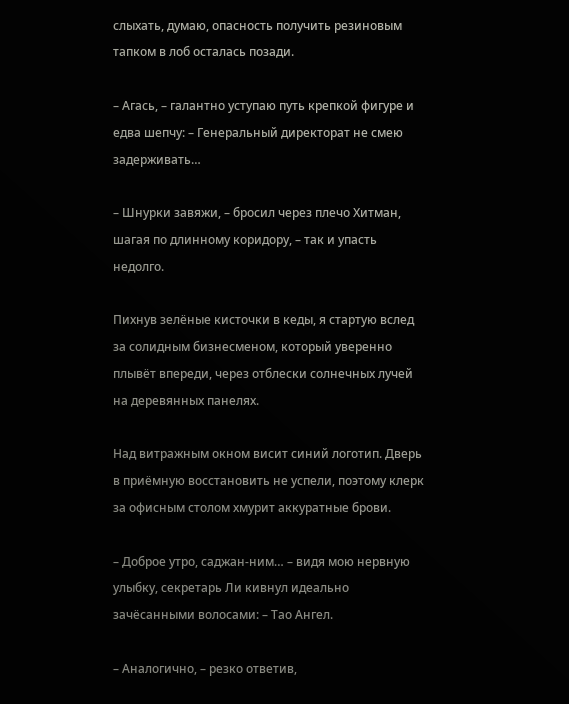слыхать, думаю, опасность получить резиновым тапком в лоб осталась позади.

– Агась, – галантно уступаю путь крепкой фигуре и едва шепчу: – Генеральный директорат не смею задерживать…

– Шнурки завяжи, – бросил через плечо Хитман, шагая по длинному коридору, – так и упасть недолго.

Пихнув зелёные кисточки в кеды, я стартую вслед за солидным бизнесменом, который уверенно плывёт впереди, через отблески солнечных лучей на деревянных панелях.

Над витражным окном висит синий логотип. Дверь в приёмную восстановить не успели, поэтому клерк за офисным столом хмурит аккуратные брови.

– Доброе утро, саджан-ним… – видя мою нервную улыбку, секретарь Ли кивнул идеально зачёсанными волосами: – Тао Ангел.

– Аналогично, – резко ответив,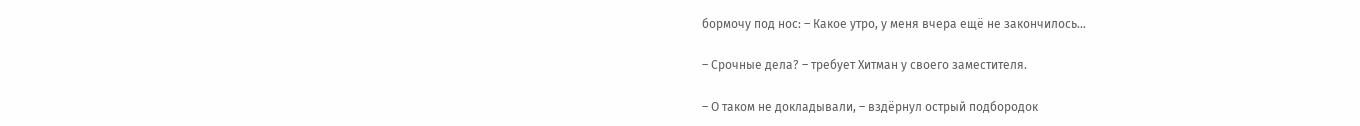бормочу под нос: – Какое утро, у меня вчера ещё не закончилось…

– Срочные дела? – требует Хитман у своего заместителя.

– О таком не докладывали, – вздёрнул острый подбородок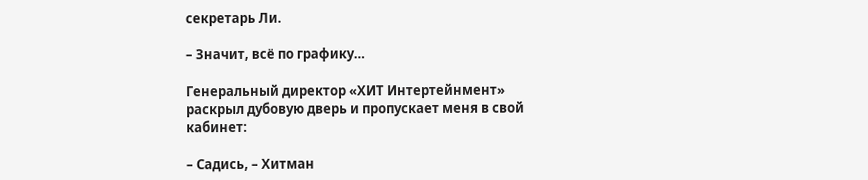секретарь Ли.

– Значит, всё по графику…

Генеральный директор «ХИТ Интертейнмент» раскрыл дубовую дверь и пропускает меня в свой кабинет:

– Садись, – Хитман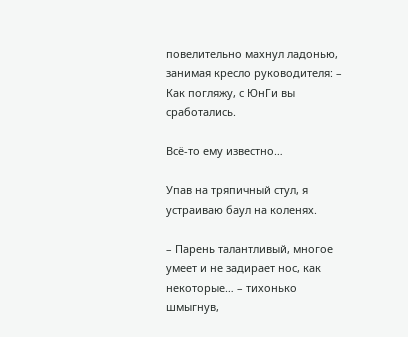повелительно махнул ладонью, занимая кресло руководителя: – Как погляжу, с ЮнГи вы сработались.

Всё-то ему известно…

Упав на тряпичный стул, я устраиваю баул на коленях.

– Парень талантливый, многое умеет и не задирает нос, как некоторые… – тихонько шмыгнув,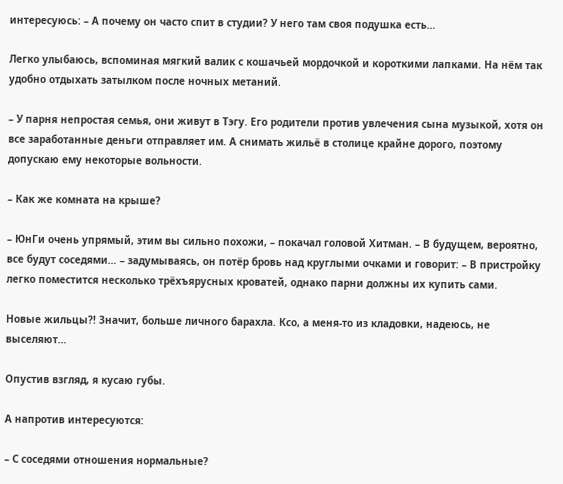интересуюсь: – А почему он часто спит в студии? У него там своя подушка есть…

Легко улыбаюсь, вспоминая мягкий валик с кошачьей мордочкой и короткими лапками. На нём так удобно отдыхать затылком после ночных метаний.

– У парня непростая семья, они живут в Тэгу. Его родители против увлечения сына музыкой, хотя он все заработанные деньги отправляет им. А снимать жильё в столице крайне дорого, поэтому допускаю ему некоторые вольности.

– Как же комната на крыше?

– ЮнГи очень упрямый, этим вы сильно похожи, – покачал головой Хитман. – В будущем, вероятно, все будут соседями… – задумываясь, он потёр бровь над круглыми очками и говорит: – В пристройку легко поместится несколько трёхъярусных кроватей, однако парни должны их купить сами.

Новые жильцы?! Значит, больше личного барахла. Ксо, а меня-то из кладовки, надеюсь, не выселяют…

Опустив взгляд, я кусаю губы.

А напротив интересуются:

– С соседями отношения нормальные?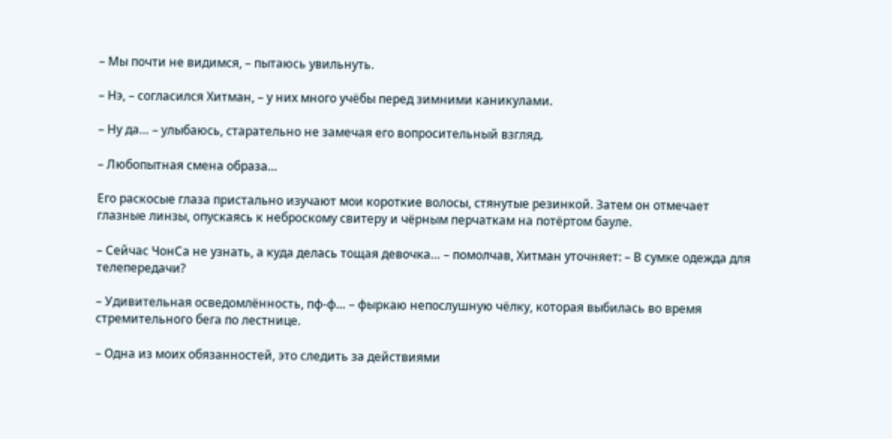– Мы почти не видимся, – пытаюсь увильнуть.

– Нэ, – согласился Хитман, – у них много учёбы перед зимними каникулами.

– Ну да… – улыбаюсь, старательно не замечая его вопросительный взгляд.

– Любопытная смена образа…

Его раскосые глаза пристально изучают мои короткие волосы, стянутые резинкой. Затем он отмечает глазные линзы, опускаясь к неброскому свитеру и чёрным перчаткам на потёртом бауле.

– Сейчас ЧонСа не узнать, а куда делась тощая девочка… – помолчав, Хитман уточняет: – В сумке одежда для телепередачи?

– Удивительная осведомлённость, пф-ф… – фыркаю непослушную чёлку, которая выбилась во время стремительного бега по лестнице.

– Одна из моих обязанностей, это следить за действиями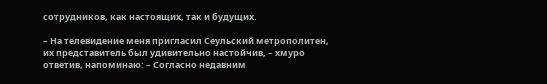сотрудников, как настоящих, так и будущих.

– На телевидение меня пригласил Сеульский метрополитен, их представитель был удивительно настойчив, – хмуро ответив, напоминаю: – Согласно недавним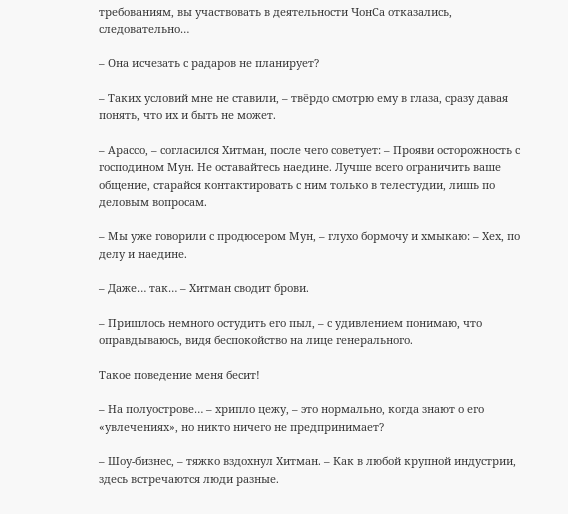требованиям, вы участвовать в деятельности ЧонСа отказались, следовательно…

– Она исчезать с радаров не планирует?

– Таких условий мне не ставили, – твёрдо смотрю ему в глаза, сразу давая понять, что их и быть не может.

– Арассо, – согласился Хитман, после чего советует: – Прояви осторожность с господином Мун. Не оставайтесь наедине. Лучше всего ограничить ваше общение, старайся контактировать с ним только в телестудии, лишь по деловым вопросам.

– Мы уже говорили с продюсером Мун, – глухо бормочу и хмыкаю: – Хех, по делу и наедине.

– Даже… так… – Хитман сводит брови.

– Пришлось немного остудить его пыл, – с удивлением понимаю, что оправдываюсь, видя беспокойство на лице генерального.

Такое поведение меня бесит!

– На полуострове… – хрипло цежу, – это нормально, когда знают о его «увлечениях», но никто ничего не предпринимает?

– Шоу-бизнес, – тяжко вздохнул Хитман. – Как в любой крупной индустрии, здесь встречаются люди разные.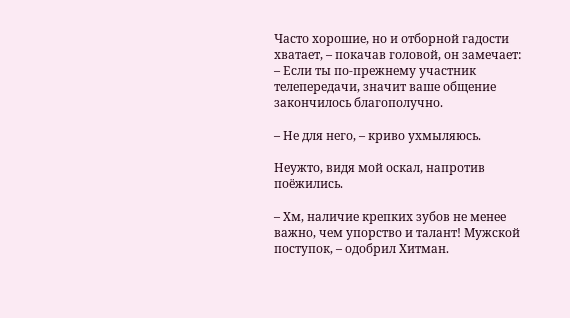Часто хорошие, но и отборной гадости хватает, – покачав головой, он замечает: – Если ты по-прежнему участник телепередачи, значит ваше общение закончилось благополучно.

– Не для него, – криво ухмыляюсь.

Неужто, видя мой оскал, напротив поёжились.

– Хм, наличие крепких зубов не менее важно, чем упорство и талант! Мужской поступок, – одобрил Хитман.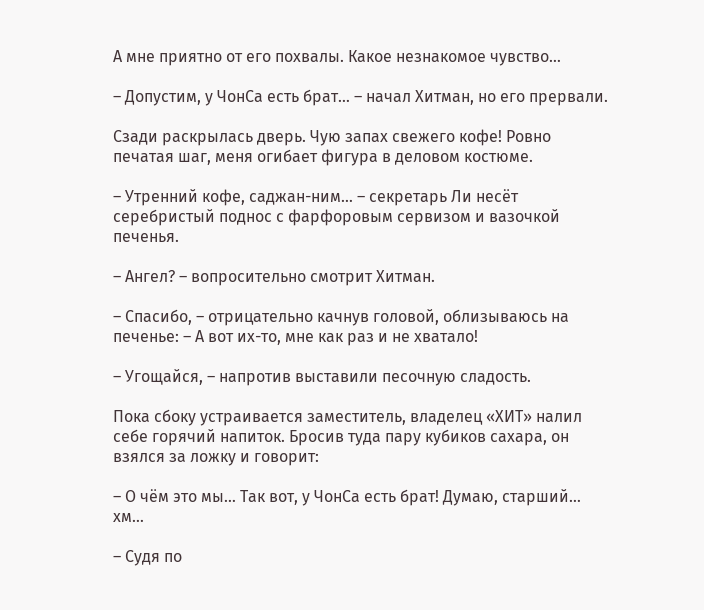А мне приятно от его похвалы. Какое незнакомое чувство…

– Допустим, у ЧонСа есть брат… – начал Хитман, но его прервали.

Сзади раскрылась дверь. Чую запах свежего кофе! Ровно печатая шаг, меня огибает фигура в деловом костюме.

– Утренний кофе, саджан-ним… – секретарь Ли несёт серебристый поднос с фарфоровым сервизом и вазочкой печенья.

– Ангел? – вопросительно смотрит Хитман.

– Спасибо, – отрицательно качнув головой, облизываюсь на печенье: – А вот их-то, мне как раз и не хватало!

– Угощайся, – напротив выставили песочную сладость.

Пока сбоку устраивается заместитель, владелец «ХИТ» налил себе горячий напиток. Бросив туда пару кубиков сахара, он взялся за ложку и говорит:

– О чём это мы… Так вот, у ЧонСа есть брат! Думаю, старший… хм…

– Судя по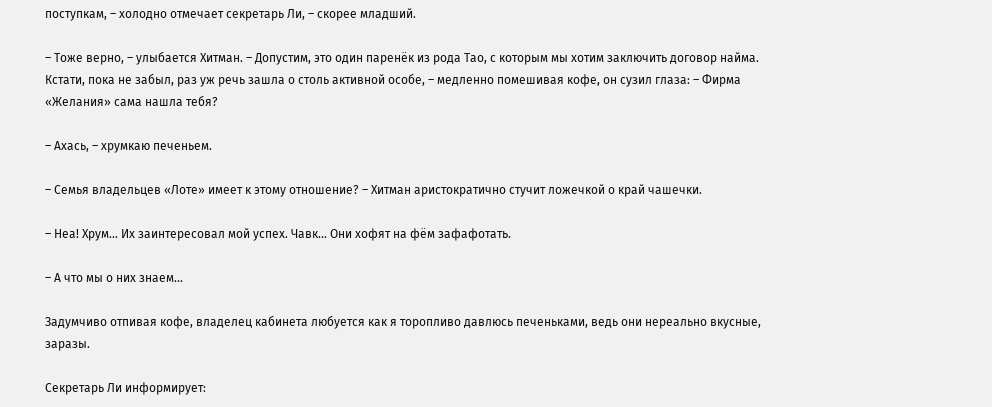поступкам, – холодно отмечает секретарь Ли, – скорее младший.

– Тоже верно, – улыбается Хитман. – Допустим, это один паренёк из рода Тао, с которым мы хотим заключить договор найма. Кстати, пока не забыл, раз уж речь зашла о столь активной особе, – медленно помешивая кофе, он сузил глаза: – Фирма «Желания» сама нашла тебя?

– Ахась, – хрумкаю печеньем.

– Семья владельцев «Лоте» имеет к этому отношение? – Хитман аристократично стучит ложечкой о край чашечки.

– Неа! Хрум… Их заинтересовал мой успех. Чавк… Они хофят на фём зафафотать.

– А что мы о них знаем…

Задумчиво отпивая кофе, владелец кабинета любуется как я торопливо давлюсь печеньками, ведь они нереально вкусные, заразы.

Секретарь Ли информирует: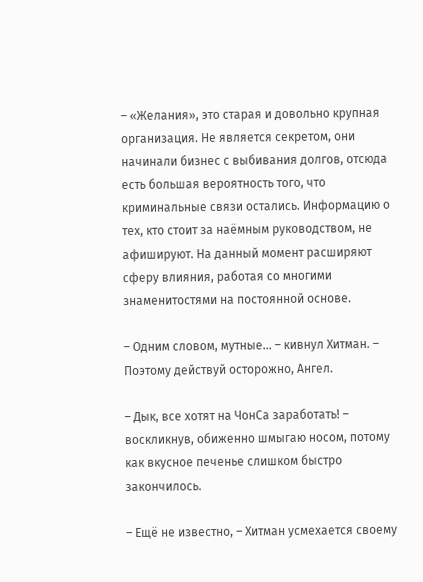– «Желания», это старая и довольно крупная организация. Не является секретом, они начинали бизнес с выбивания долгов, отсюда есть большая вероятность того, что криминальные связи остались. Информацию о тех, кто стоит за наёмным руководством, не афишируют. На данный момент расширяют сферу влияния, работая со многими знаменитостями на постоянной основе.

– Одним словом, мутные… – кивнул Хитман. – Поэтому действуй осторожно, Ангел.

– Дык, все хотят на ЧонСа заработать! – воскликнув, обиженно шмыгаю носом, потому как вкусное печенье слишком быстро закончилось.

– Ещё не известно, – Хитман усмехается своему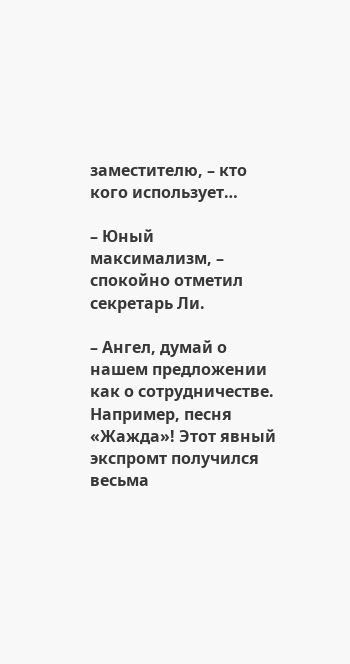заместителю, – кто кого использует…

– Юный максимализм, – спокойно отметил секретарь Ли.

– Ангел, думай о нашем предложении как о сотрудничестве. Например, песня «Жажда»! Этот явный экспромт получился весьма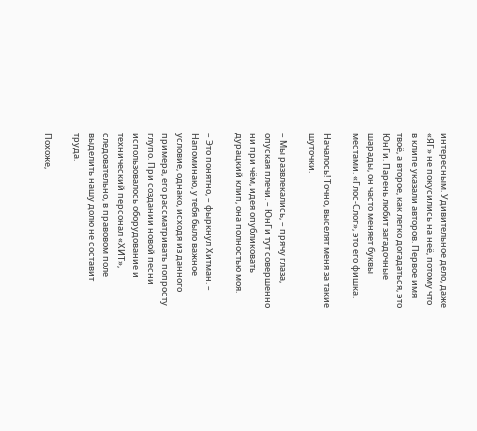интересным. Удивительное дело, даже «ЯГ» не покусились на неё, потому что в клипе указали авторов. Первое имя твоё, а второе, как легко догадаться, это ЮнГи. Парень любит загадочные шарады, он часто меняет буквы местами. «Глос-Слог», это его фишка.

Началось! Точно, выселят меня за такие шуточки.

– Мы развлекались, – прячу глаза, опуская плечи. – ЮнГи тут совершенно ни при чём, идея опубликовать дурацкий клип, она полностью моя.

– Это понятно, – фыркнул Хитман. – Напоминаю, у тебя было важное условие, однако, исходя из данного примера, его рассматривать попросту глупо. При создании новой песни использовалось оборудование и технический персонал «ХИТ», следовательно, в правовом поле выделить нашу долю не составит труда.

Похоже,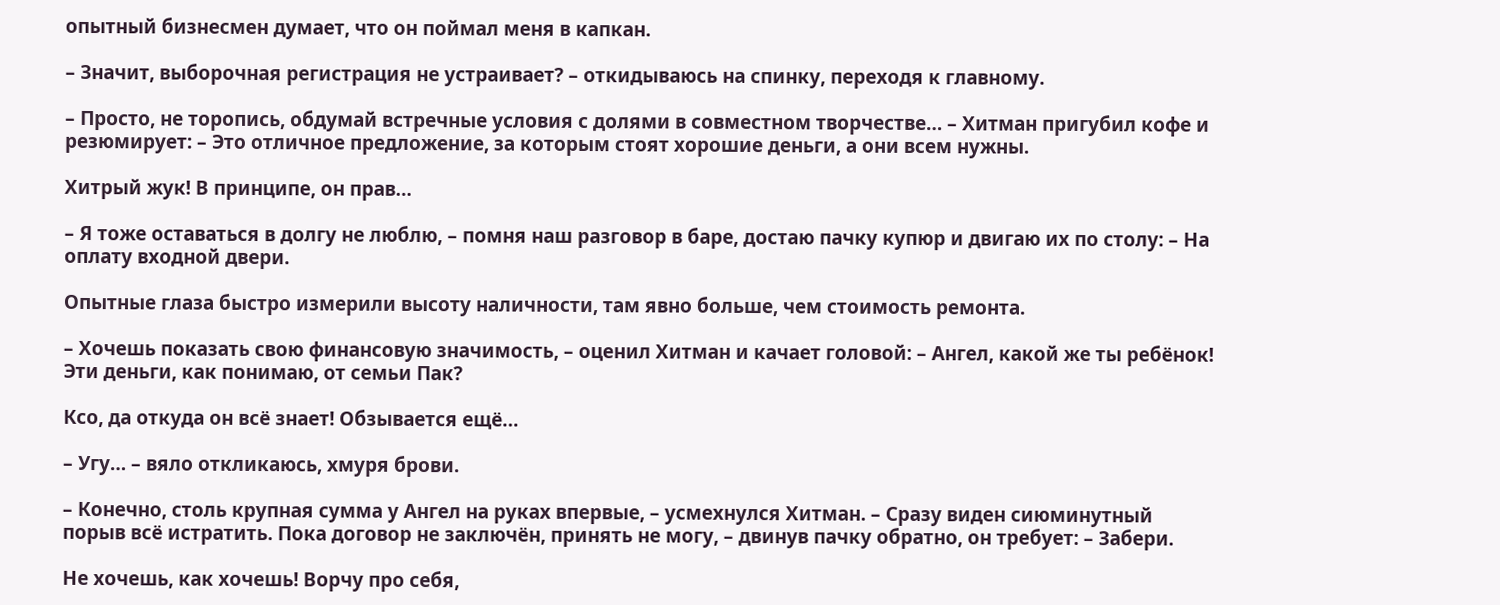опытный бизнесмен думает, что он поймал меня в капкан.

– Значит, выборочная регистрация не устраивает? – откидываюсь на спинку, переходя к главному.

– Просто, не торопись, обдумай встречные условия с долями в совместном творчестве… – Хитман пригубил кофе и резюмирует: – Это отличное предложение, за которым стоят хорошие деньги, а они всем нужны.

Хитрый жук! В принципе, он прав…

– Я тоже оставаться в долгу не люблю, – помня наш разговор в баре, достаю пачку купюр и двигаю их по столу: – На оплату входной двери.

Опытные глаза быстро измерили высоту наличности, там явно больше, чем стоимость ремонта.

– Хочешь показать свою финансовую значимость, – оценил Хитман и качает головой: – Ангел, какой же ты ребёнок! Эти деньги, как понимаю, от семьи Пак?

Ксо, да откуда он всё знает! Обзывается ещё…

– Угу… – вяло откликаюсь, хмуря брови.

– Конечно, столь крупная сумма у Ангел на руках впервые, – усмехнулся Хитман. – Сразу виден сиюминутный порыв всё истратить. Пока договор не заключён, принять не могу, – двинув пачку обратно, он требует: – Забери.

Не хочешь, как хочешь! Ворчу про себя,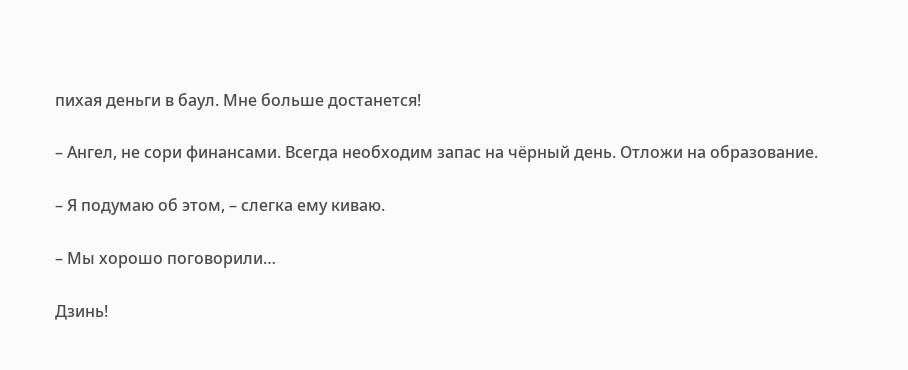пихая деньги в баул. Мне больше достанется!

– Ангел, не сори финансами. Всегда необходим запас на чёрный день. Отложи на образование.

– Я подумаю об этом, – слегка ему киваю.

– Мы хорошо поговорили…

Дзинь!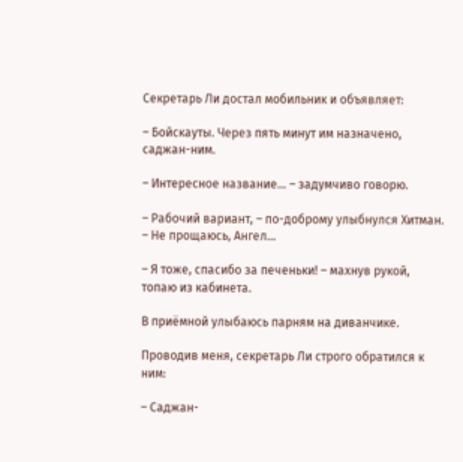Секретарь Ли достал мобильник и объявляет:

– Бойскауты. Через пять минут им назначено, саджан-ним.

– Интересное название… – задумчиво говорю.

– Рабочий вариант, – по-доброму улыбнулся Хитман. – Не прощаюсь, Ангел…

– Я тоже, спасибо за печеньки! – махнув рукой, топаю из кабинета.

В приёмной улыбаюсь парням на диванчике.

Проводив меня, секретарь Ли строго обратился к ним:

– Саджан-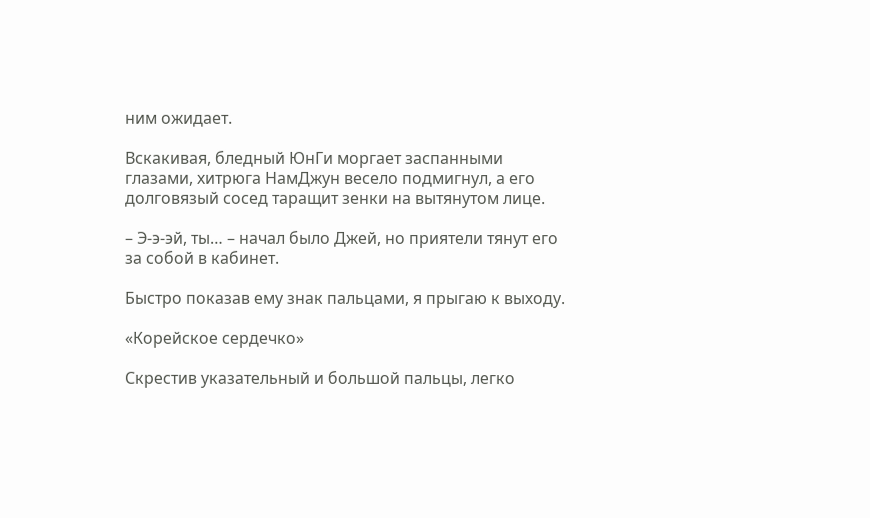ним ожидает.

Вскакивая, бледный ЮнГи моргает заспанными глазами, хитрюга НамДжун весело подмигнул, а его долговязый сосед таращит зенки на вытянутом лице.

– Э-э-эй, ты… – начал было Джей, но приятели тянут его за собой в кабинет.

Быстро показав ему знак пальцами, я прыгаю к выходу.

«Корейское сердечко»

Скрестив указательный и большой пальцы, легко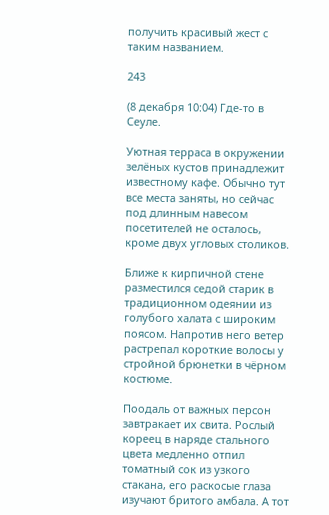получить красивый жест с таким названием.

243

(8 декабря 10:04) Где-то в Сеуле.

Уютная терраса в окружении зелёных кустов принадлежит известному кафе. Обычно тут все места заняты, но сейчас под длинным навесом посетителей не осталось, кроме двух угловых столиков.

Ближе к кирпичной стене разместился седой старик в традиционном одеянии из голубого халата с широким поясом. Напротив него ветер растрепал короткие волосы у стройной брюнетки в чёрном костюме.

Поодаль от важных персон завтракает их свита. Рослый кореец в наряде стального цвета медленно отпил томатный сок из узкого стакана, его раскосые глаза изучают бритого амбала. А тот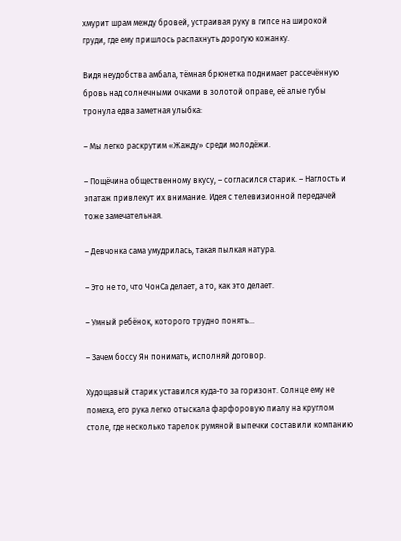хмурит шрам между бровей, устраивая руку в гипсе на широкой груди, где ему пришлось распахнуть дорогую кожанку.

Видя неудобства амбала, тёмная брюнетка поднимает рассечённую бровь над солнечными очками в золотой оправе, её алые губы тронула едва заметная улыбка:

– Мы легко раскрутим «Жажду» среди молодёжи.

– Пощёчина общественному вкусу, – согласился старик. – Наглость и эпатаж привлекут их внимание. Идея с телевизионной передачей тоже замечательная.

– Девчонка сама умудрилась, такая пылкая натура.

– Это не то, что ЧонСа делает, а то, как это делает.

– Умный ребёнок, которого трудно понять…

– Зачем боссу Ян понимать, исполняй договор.

Худощавый старик уставился куда-то за горизонт. Солнце ему не помеха, его рука легко отыскала фарфоровую пиалу на круглом столе, где несколько тарелок румяной выпечки составили компанию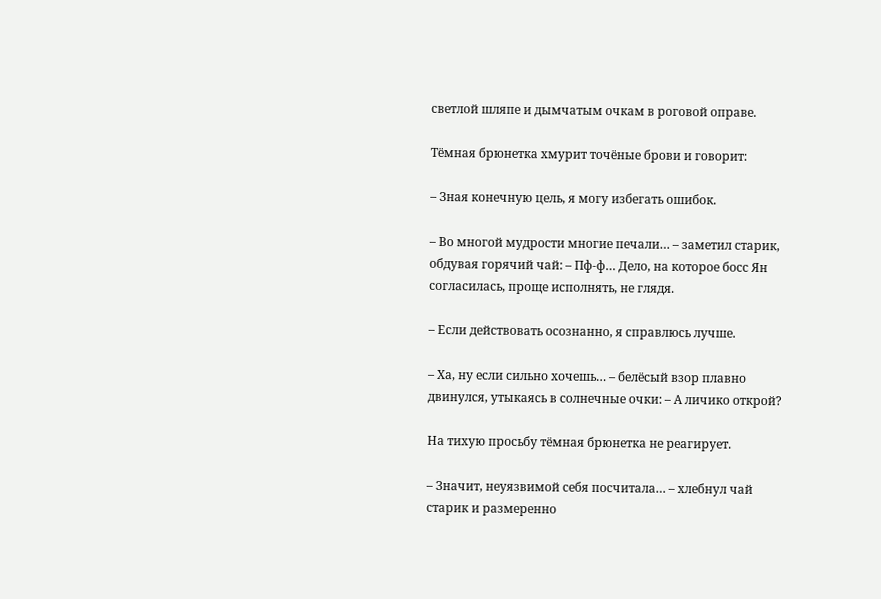светлой шляпе и дымчатым очкам в роговой оправе.

Тёмная брюнетка хмурит точёные брови и говорит:

– Зная конечную цель, я могу избегать ошибок.

– Во многой мудрости многие печали… – заметил старик, обдувая горячий чай: – Пф-ф… Дело, на которое босс Ян согласилась, проще исполнять, не глядя.

– Если действовать осознанно, я справлюсь лучше.

– Ха, ну если сильно хочешь… – белёсый взор плавно двинулся, утыкаясь в солнечные очки: – А личико открой?

На тихую просьбу тёмная брюнетка не реагирует.

– Значит, неуязвимой себя посчитала… – хлебнул чай старик и размеренно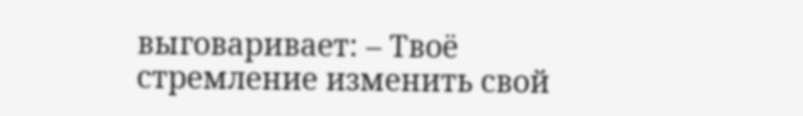выговаривает: – Твоё стремление изменить свой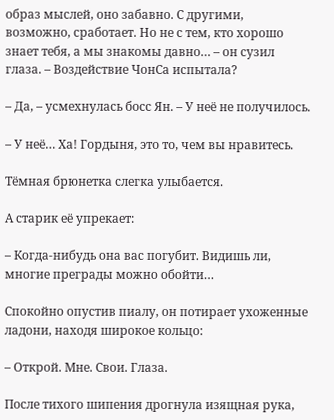образ мыслей, оно забавно. С другими, возможно, сработает. Но не с тем, кто хорошо знает тебя, а мы знакомы давно… – он сузил глаза. – Воздействие ЧонСа испытала?

– Да, – усмехнулась босс Ян. – У неё не получилось.

– У неё… Ха! Гордыня, это то, чем вы нравитесь.

Тёмная брюнетка слегка улыбается.

А старик её упрекает:

– Когда-нибудь она вас погубит. Видишь ли, многие преграды можно обойти…

Спокойно опустив пиалу, он потирает ухоженные ладони, находя широкое кольцо:

– Открой. Мне. Свои. Глаза.

После тихого шипения дрогнула изящная рука,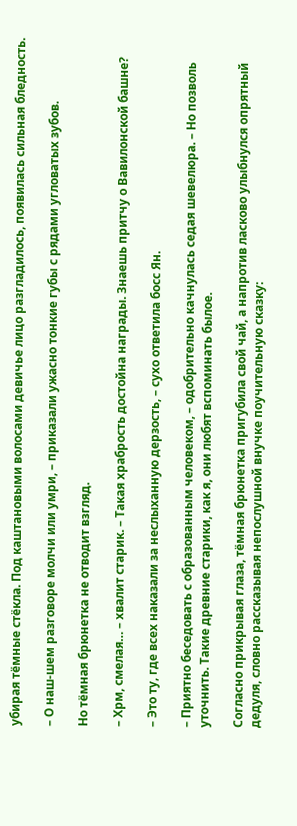убирая тёмные стёкла. Под каштановыми волосами девичье лицо разгладилось, появилась сильная бледность.

– О наш-шем разговоре молчи или умри, – приказали ужасно тонкие губы с рядами угловатых зубов.

Но тёмная брюнетка не отводит взгляд.

– Хрм, смелая… – хвалит старик. – Такая храбрость достойна награды. Знаешь притчу о Вавилонской башне?

– Это ту, где всех наказали за неслыханную дерзость, – сухо ответила босс Ян.

– Приятно беседовать с образованным человеком, – одобрительно качнулась седая шевелюра. – Но позволь уточнить. Такие древние старики, как я, они любят вспоминать былое.

Согласно прикрывая глаза, тёмная брюнетка пригубила свой чай, а напротив ласково улыбнулся опрятный дедуля, словно рассказывая непослушной внучке поучительную сказку: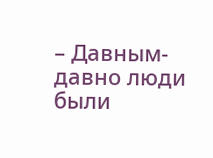– Давным-давно люди были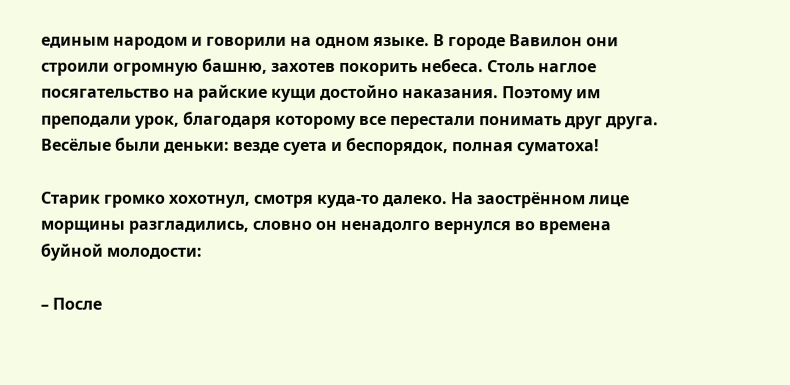единым народом и говорили на одном языке. В городе Вавилон они строили огромную башню, захотев покорить небеса. Столь наглое посягательство на райские кущи достойно наказания. Поэтому им преподали урок, благодаря которому все перестали понимать друг друга. Весёлые были деньки: везде суета и беспорядок, полная суматоха!

Старик громко хохотнул, смотря куда-то далеко. На заострённом лице морщины разгладились, словно он ненадолго вернулся во времена буйной молодости:

– После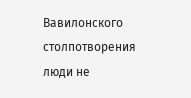Вавилонского столпотворения люди не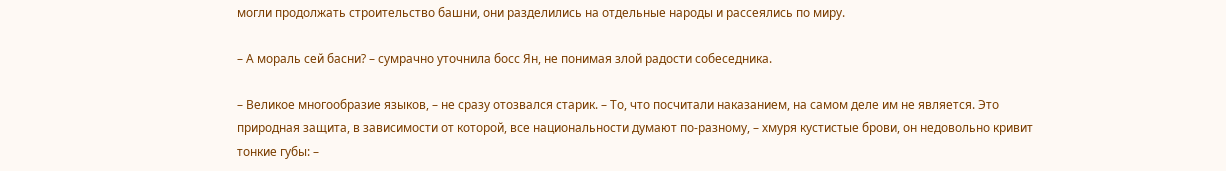могли продолжать строительство башни, они разделились на отдельные народы и рассеялись по миру.

– А мораль сей басни? – сумрачно уточнила босс Ян, не понимая злой радости собеседника.

– Великое многообразие языков, – не сразу отозвался старик. – То, что посчитали наказанием, на самом деле им не является. Это природная защита, в зависимости от которой, все национальности думают по-разному, – хмуря кустистые брови, он недовольно кривит тонкие губы: –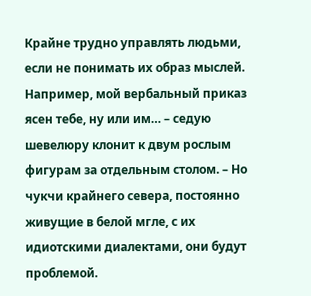Крайне трудно управлять людьми, если не понимать их образ мыслей. Например, мой вербальный приказ ясен тебе, ну или им… – седую шевелюру клонит к двум рослым фигурам за отдельным столом. – Но чукчи крайнего севера, постоянно живущие в белой мгле, с их идиотскими диалектами, они будут проблемой.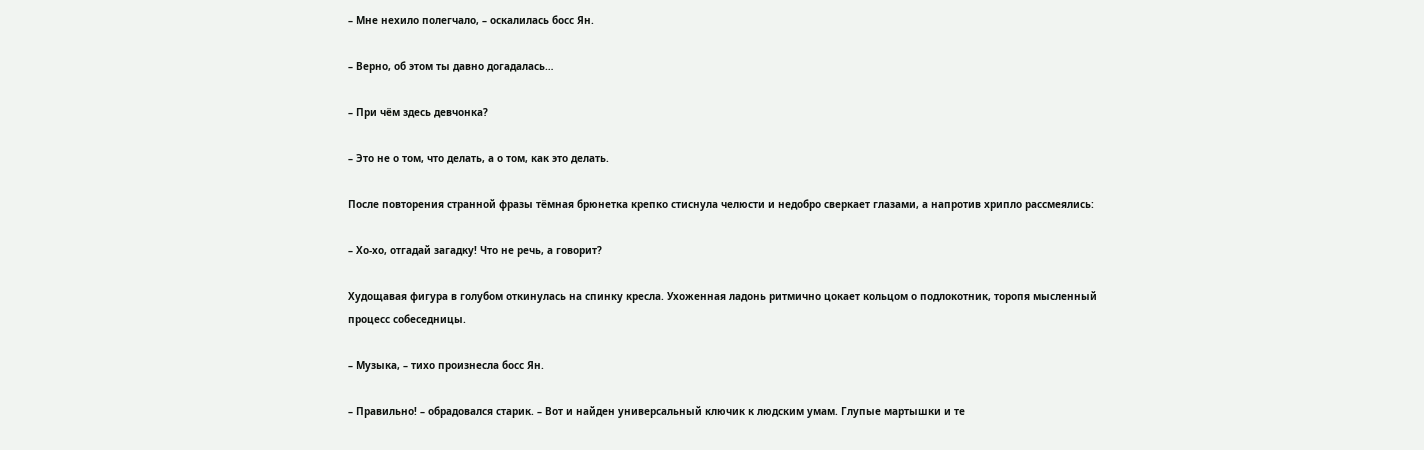– Мне нехило полегчало, – оскалилась босс Ян.

– Верно, об этом ты давно догадалась…

– При чём здесь девчонка?

– Это не о том, что делать, а о том, как это делать.

После повторения странной фразы тёмная брюнетка крепко стиснула челюсти и недобро сверкает глазами, а напротив хрипло рассмеялись:

– Хо-хо, отгадай загадку! Что не речь, а говорит?

Худощавая фигура в голубом откинулась на спинку кресла. Ухоженная ладонь ритмично цокает кольцом о подлокотник, торопя мысленный процесс собеседницы.

– Музыка, – тихо произнесла босс Ян.

– Правильно! – обрадовался старик. – Вот и найден универсальный ключик к людским умам. Глупые мартышки и те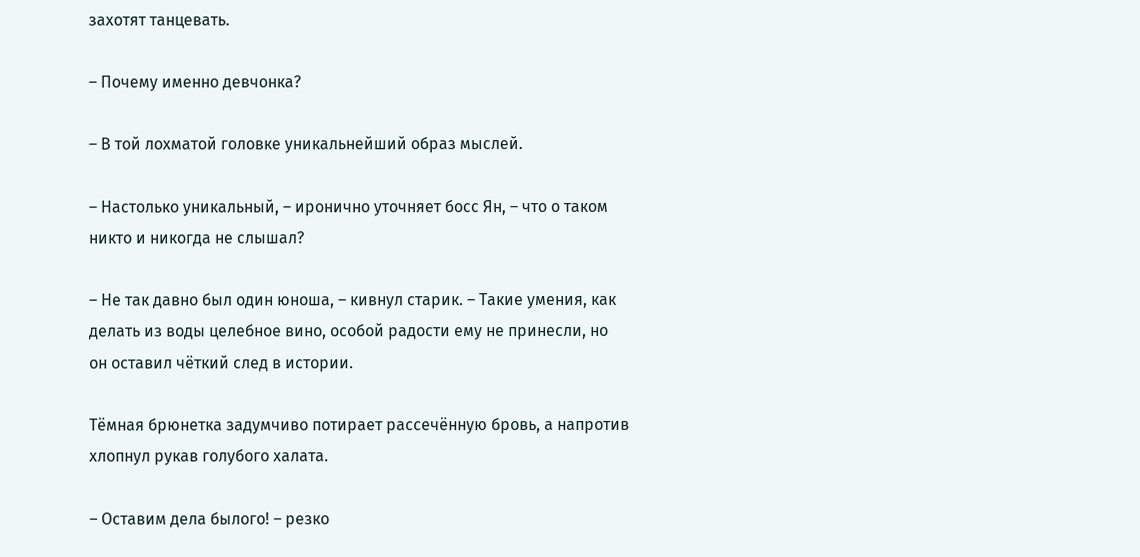захотят танцевать.

– Почему именно девчонка?

– В той лохматой головке уникальнейший образ мыслей.

– Настолько уникальный, – иронично уточняет босс Ян, – что о таком никто и никогда не слышал?

– Не так давно был один юноша, – кивнул старик. – Такие умения, как делать из воды целебное вино, особой радости ему не принесли, но он оставил чёткий след в истории.

Тёмная брюнетка задумчиво потирает рассечённую бровь, а напротив хлопнул рукав голубого халата.

– Оставим дела былого! – резко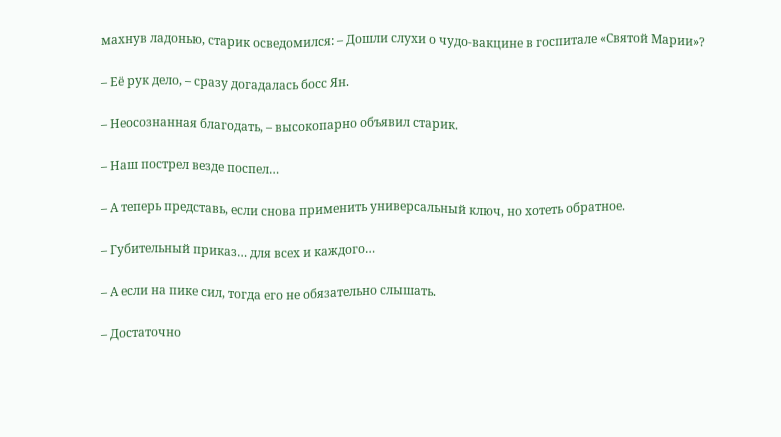махнув ладонью, старик осведомился: – Дошли слухи о чудо-вакцине в госпитале «Святой Марии»?

– Её рук дело, – сразу догадалась босс Ян.

– Неосознанная благодать, – высокопарно объявил старик.

– Наш пострел везде поспел…

– А теперь представь, если снова применить универсальный ключ, но хотеть обратное.

– Губительный приказ… для всех и каждого…

– А если на пике сил, тогда его не обязательно слышать.

– Достаточно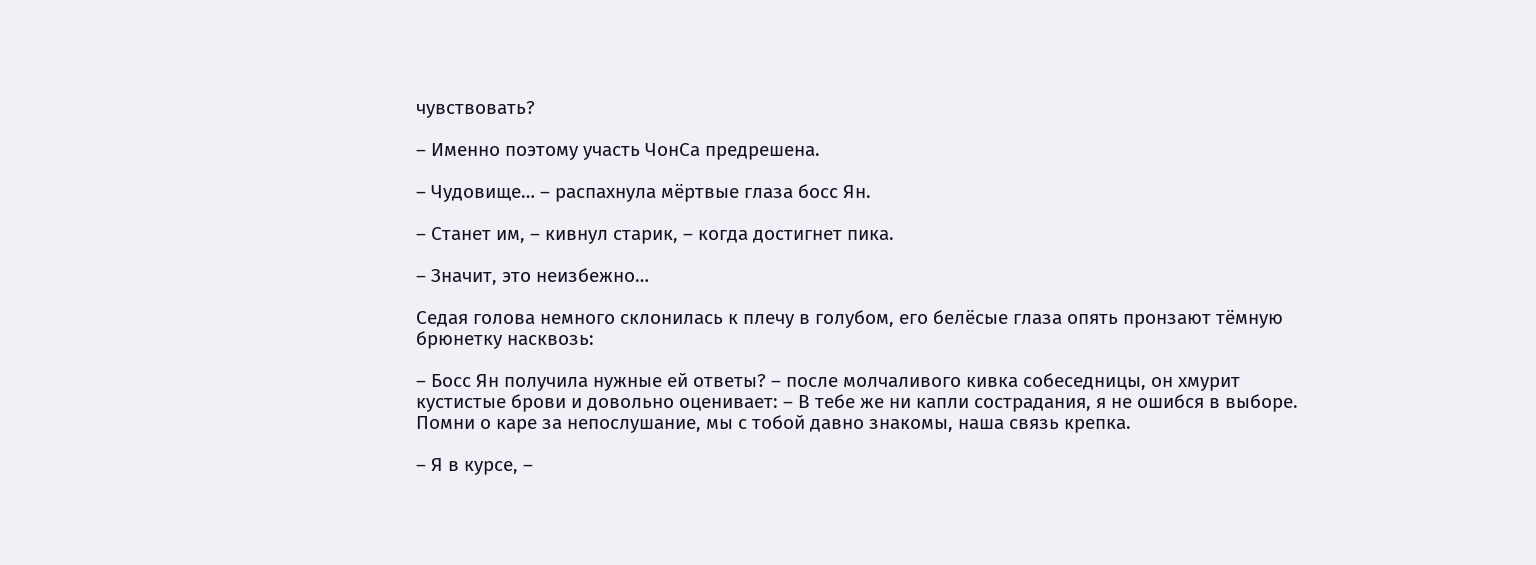чувствовать?

– Именно поэтому участь ЧонСа предрешена.

– Чудовище… – распахнула мёртвые глаза босс Ян.

– Станет им, – кивнул старик, – когда достигнет пика.

– Значит, это неизбежно…

Седая голова немного склонилась к плечу в голубом, его белёсые глаза опять пронзают тёмную брюнетку насквозь:

– Босс Ян получила нужные ей ответы? – после молчаливого кивка собеседницы, он хмурит кустистые брови и довольно оценивает: – В тебе же ни капли сострадания, я не ошибся в выборе. Помни о каре за непослушание, мы с тобой давно знакомы, наша связь крепка.

– Я в курсе, –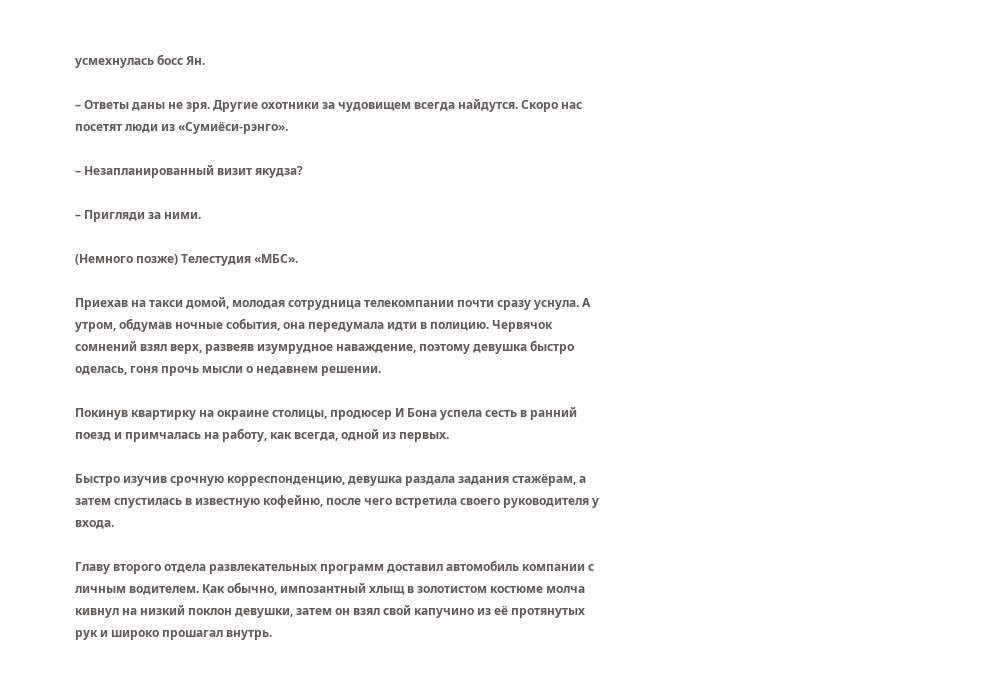усмехнулась босс Ян.

– Ответы даны не зря. Другие охотники за чудовищем всегда найдутся. Скоро нас посетят люди из «Сумиёси-рэнго».

– Незапланированный визит якудза?

– Пригляди за ними.

(Немного позже) Телестудия «МБС».

Приехав на такси домой, молодая сотрудница телекомпании почти сразу уснула. А утром, обдумав ночные события, она передумала идти в полицию. Червячок сомнений взял верх, развеяв изумрудное наваждение, поэтому девушка быстро оделась, гоня прочь мысли о недавнем решении.

Покинув квартирку на окраине столицы, продюсер И Бона успела сесть в ранний поезд и примчалась на работу, как всегда, одной из первых.

Быстро изучив срочную корреспонденцию, девушка раздала задания стажёрам, а затем спустилась в известную кофейню, после чего встретила своего руководителя у входа.

Главу второго отдела развлекательных программ доставил автомобиль компании с личным водителем. Как обычно, импозантный хлыщ в золотистом костюме молча кивнул на низкий поклон девушки, затем он взял свой капучино из её протянутых рук и широко прошагал внутрь.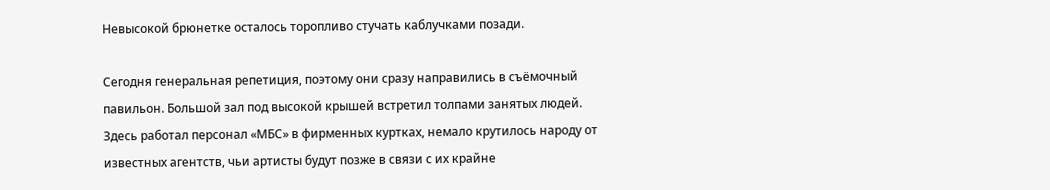Невысокой брюнетке осталось торопливо стучать каблучками позади.

Сегодня генеральная репетиция, поэтому они сразу направились в съёмочный павильон. Большой зал под высокой крышей встретил толпами занятых людей. Здесь работал персонал «МБС» в фирменных куртках, немало крутилось народу от известных агентств, чьи артисты будут позже в связи с их крайне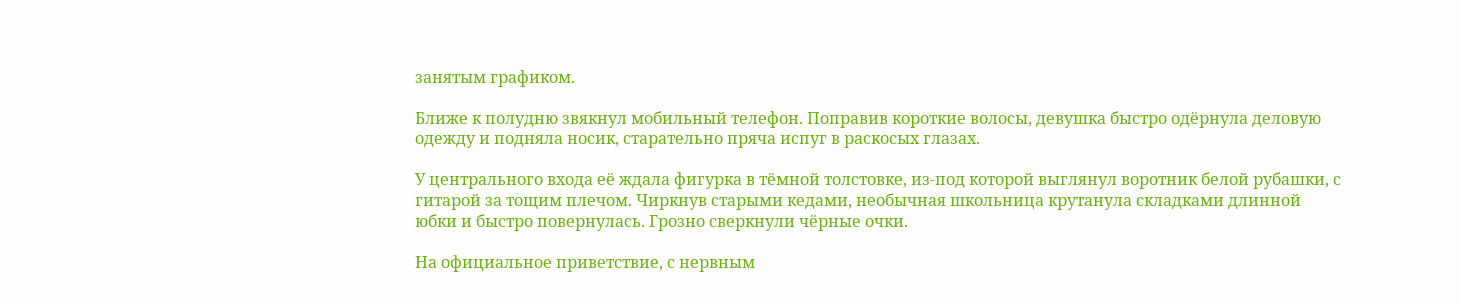занятым графиком.

Ближе к полудню звякнул мобильный телефон. Поправив короткие волосы, девушка быстро одёрнула деловую одежду и подняла носик, старательно пряча испуг в раскосых глазах.

У центрального входа её ждала фигурка в тёмной толстовке, из-под которой выглянул воротник белой рубашки, с гитарой за тощим плечом. Чиркнув старыми кедами, необычная школьница крутанула складками длинной юбки и быстро повернулась. Грозно сверкнули чёрные очки.

На официальное приветствие, с нервным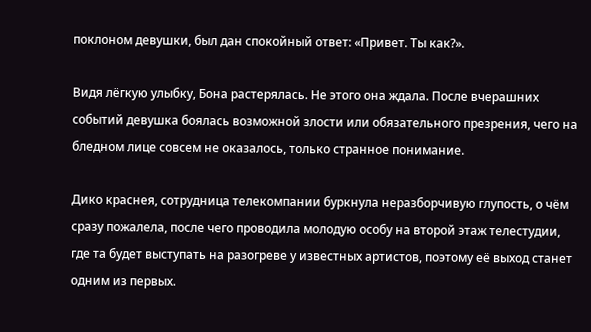поклоном девушки, был дан спокойный ответ: «Привет. Ты как?».

Видя лёгкую улыбку, Бона растерялась. Не этого она ждала. После вчерашних событий девушка боялась возможной злости или обязательного презрения, чего на бледном лице совсем не оказалось, только странное понимание.

Дико краснея, сотрудница телекомпании буркнула неразборчивую глупость, о чём сразу пожалела, после чего проводила молодую особу на второй этаж телестудии, где та будет выступать на разогреве у известных артистов, поэтому её выход станет одним из первых.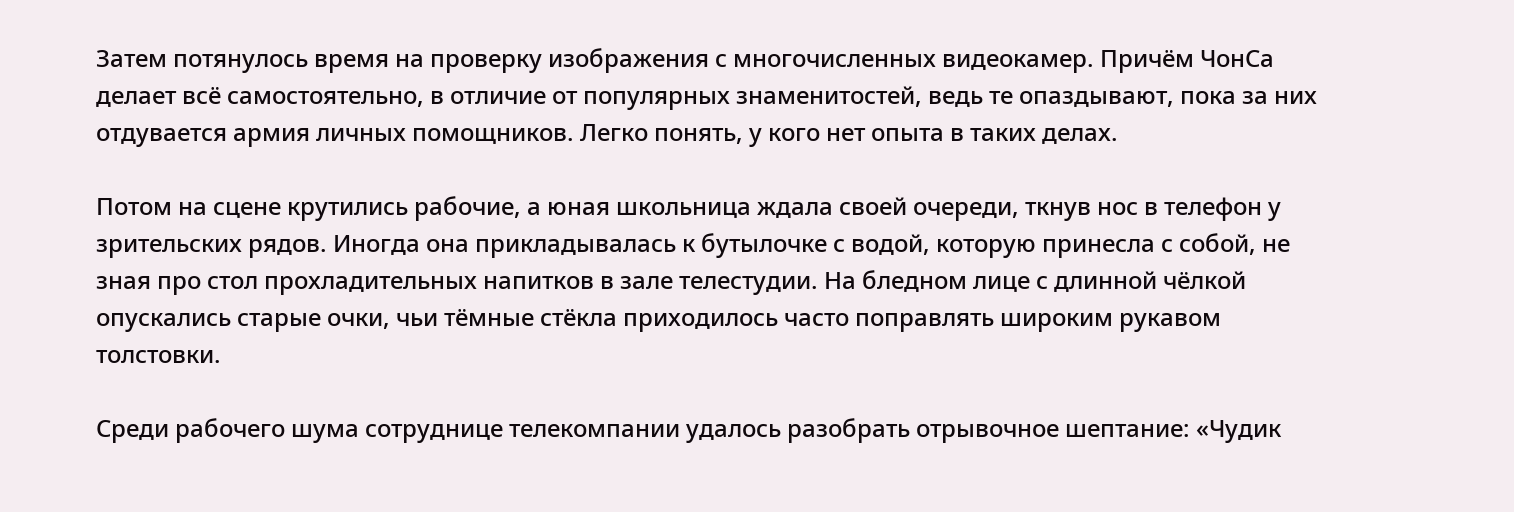Затем потянулось время на проверку изображения с многочисленных видеокамер. Причём ЧонСа делает всё самостоятельно, в отличие от популярных знаменитостей, ведь те опаздывают, пока за них отдувается армия личных помощников. Легко понять, у кого нет опыта в таких делах.

Потом на сцене крутились рабочие, а юная школьница ждала своей очереди, ткнув нос в телефон у зрительских рядов. Иногда она прикладывалась к бутылочке с водой, которую принесла с собой, не зная про стол прохладительных напитков в зале телестудии. На бледном лице с длинной чёлкой опускались старые очки, чьи тёмные стёкла приходилось часто поправлять широким рукавом толстовки.

Среди рабочего шума сотруднице телекомпании удалось разобрать отрывочное шептание: «Чудик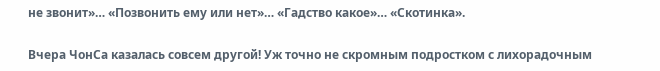не звонит»… «Позвонить ему или нет»… «Гадство какое»… «Скотинка».

Вчера ЧонСа казалась совсем другой! Уж точно не скромным подростком с лихорадочным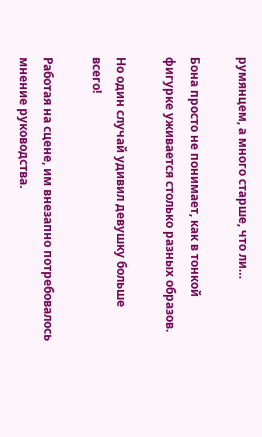румянцем, а много старше, что ли…

Бона просто не понимает, как в тонкой фигурке уживается столько разных образов.

Но один случай удивил девушку больше всего!

Работая на сцене, им внезапно потребовалось мнение руководства.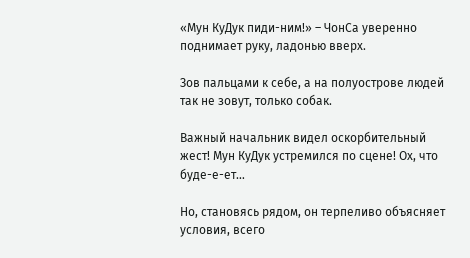«Мун КуДук пиди-ним!» – ЧонСа уверенно поднимает руку, ладонью вверх.

Зов пальцами к себе, а на полуострове людей так не зовут, только собак.

Важный начальник видел оскорбительный жест! Мун КуДук устремился по сцене! Ох, что буде-е-ет…

Но, становясь рядом, он терпеливо объясняет условия, всего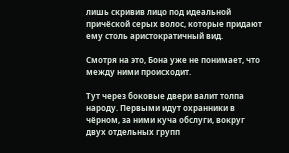лишь скривив лицо под идеальной причёской серых волос, которые придают ему столь аристократичный вид.

Смотря на это, Бона уже не понимает, что между ними происходит.

Тут через боковые двери валит толпа народу. Первыми идут охранники в чёрном, за ними куча обслуги, вокруг двух отдельных групп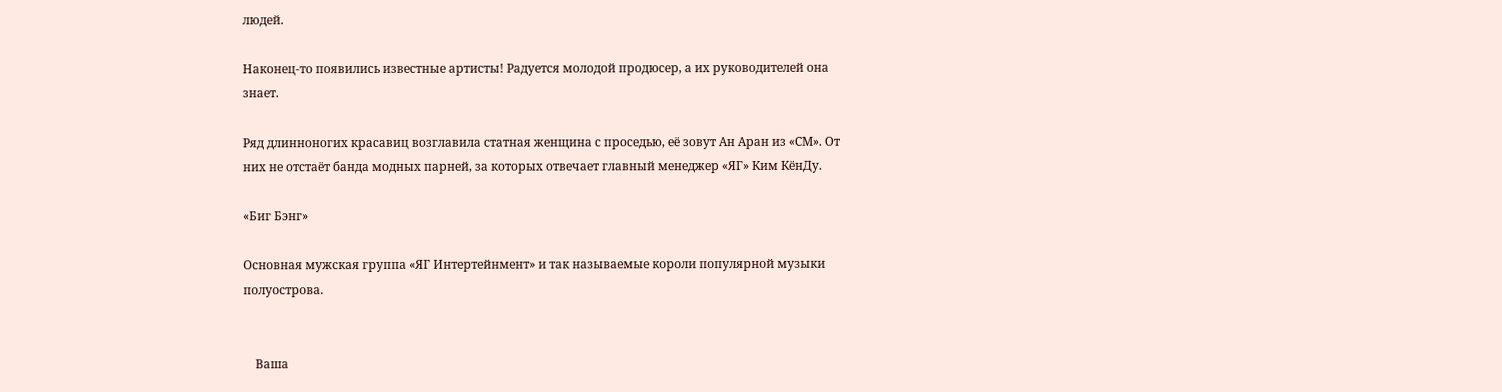людей.

Наконец-то появились известные артисты! Радуется молодой продюсер, а их руководителей она знает.

Ряд длинноногих красавиц возглавила статная женщина с проседью, её зовут Ан Аран из «СМ». От них не отстаёт банда модных парней, за которых отвечает главный менеджер «ЯГ» Ким КёнДу.

«Биг Бэнг»

Основная мужская группа «ЯГ Интертейнмент» и так называемые короли популярной музыки полуострова.


    Ваша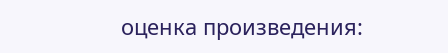оценка произведения: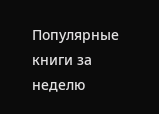Популярные книги за неделю